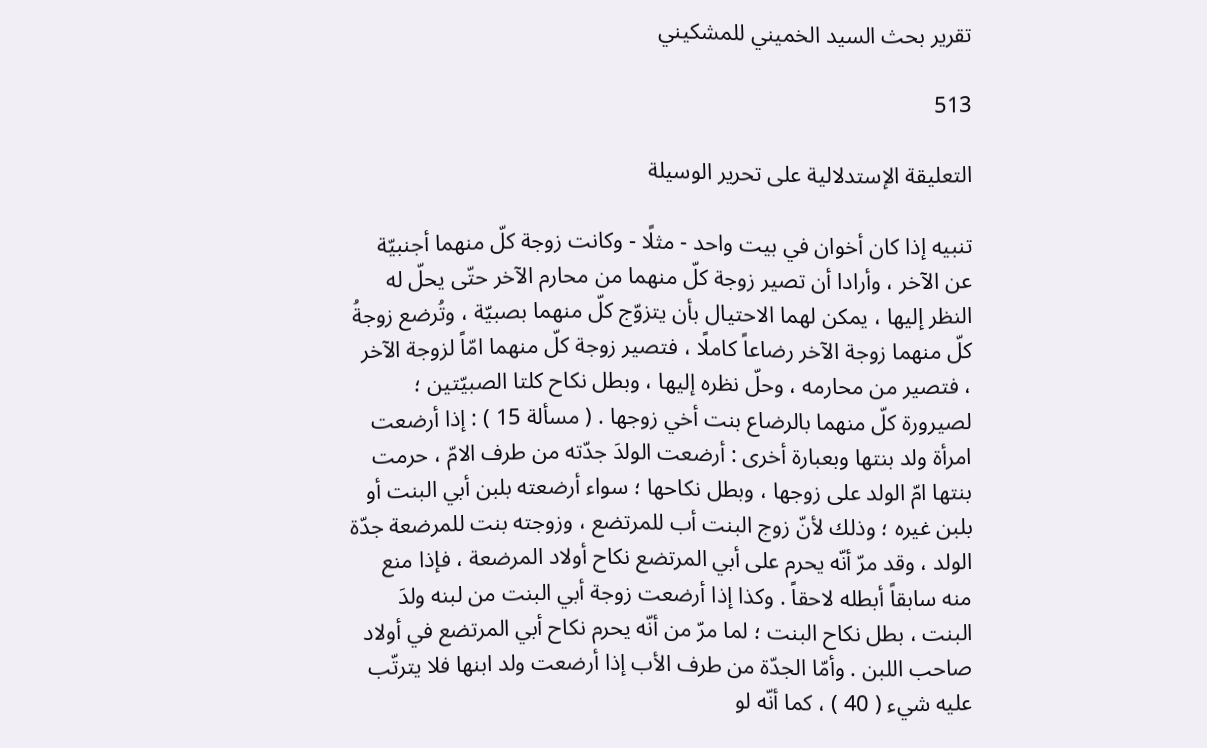تقرير بحث السيد الخميني للمشكيني

513

التعليقة الإستدلالية على تحرير الوسيلة

تنبيه إذا كان أخوان في بيت واحد - مثلًا - وكانت زوجة كلّ منهما أجنبيّة عن الآخر ، وأرادا أن تصير زوجة كلّ منهما من محارم الآخر حتّى يحلّ له النظر إليها ، يمكن لهما الاحتيال بأن يتزوّج كلّ منهما بصبيّة ، وتُرضع زوجةُ كلّ منهما زوجة الآخر رضاعاً كاملًا ، فتصير زوجة كلّ منهما امّاً لزوجة الآخر ، فتصير من محارمه ، وحلّ نظره إليها ، وبطل نكاح كلتا الصبيّتين ؛ لصيرورة كلّ منهما بالرضاع بنت أخي زوجها . ( مسألة 15 ) : إذا أرضعت امرأة ولد بنتها وبعبارة أخرى : أرضعت الولدَ جدّته من طرف الامّ ، حرمت بنتها امّ الولد على زوجها ، وبطل نكاحها ؛ سواء أرضعته بلبن أبي البنت أو بلبن غيره ؛ وذلك لأنّ زوج البنت أب للمرتضع ، وزوجته بنت للمرضعة جدّة الولد ، وقد مرّ أنّه يحرم على أبي المرتضع نكاح أولاد المرضعة ، فإذا منع منه سابقاً أبطله لاحقاً . وكذا إذا أرضعت زوجة أبي البنت من لبنه ولدَ البنت ، بطل نكاح البنت ؛ لما مرّ من أنّه يحرم نكاح أبي المرتضع في أولاد صاحب اللبن . وأمّا الجدّة من طرف الأب إذا أرضعت ولد ابنها فلا يترتّب عليه شيء ( 40 ) ، كما أنّه لو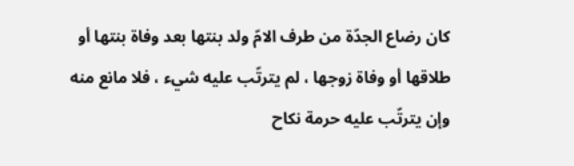كان رضاع الجدّة من طرف الامّ ولد بنتها بعد وفاة بنتها أو طلاقها أو وفاة زوجها ، لم يترتّب عليه شيء ، فلا مانع منه وإن يترتّب عليه حرمة نكاح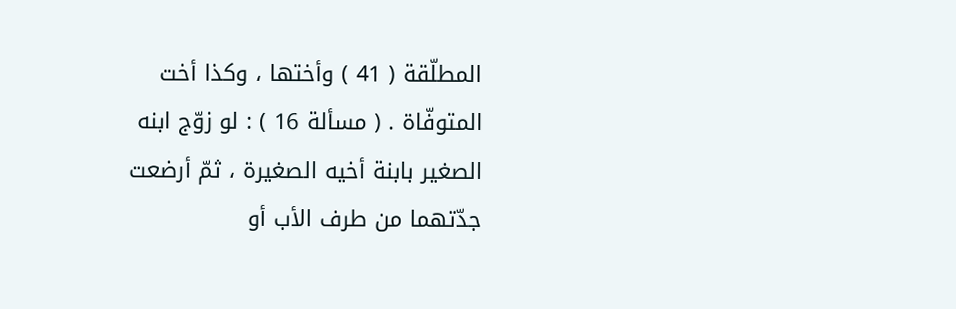المطلّقة ( 41 ) وأختها ، وكذا أخت المتوفّاة . ( مسألة 16 ) : لو زوّج ابنه الصغير بابنة أخيه الصغيرة ، ثمّ أرضعت جدّتهما من طرف الأب أو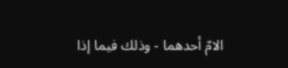الامّ أحدهما - وذلك فيما إذا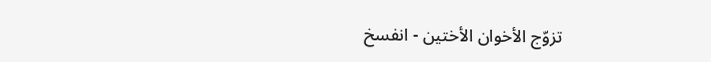تزوّج الأخوان الأختين - انفسخ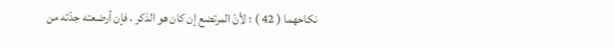نكاحهما ( 42 ) ؛ لأنّ المرتضع إن كان هو الذكر ، فإن أرضعته جدّته من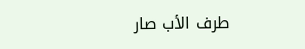طرف الأب صار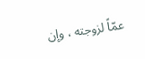عمّاً لزوجته ، وإن